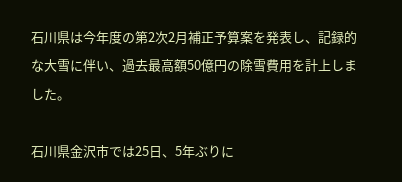石川県は今年度の第2次2月補正予算案を発表し、記録的な大雪に伴い、過去最高額50億円の除雪費用を計上しました。

石川県金沢市では25日、5年ぶりに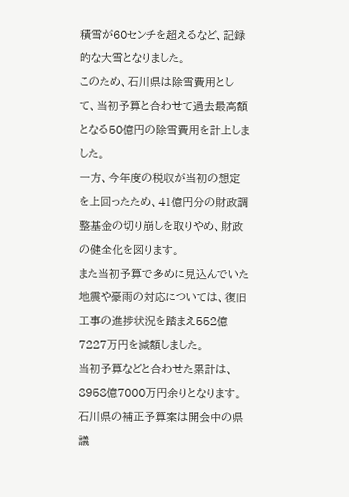積雪が60センチを超えるなど、記録的な大雪となりました。
このため、石川県は除雪費用として、当初予算と合わせて過去最高額となる50億円の除雪費用を計上しました。
一方、今年度の税収が当初の想定を上回ったため、41億円分の財政調整基金の切り崩しを取りやめ、財政の健全化を図ります。
また当初予算で多めに見込んでいた地震や豪雨の対応については、復旧工事の進捗状況を踏まえ552億7227万円を減額しました。
当初予算などと合わせた累計は、8958億7000万円余りとなります。石川県の補正予算案は開会中の県議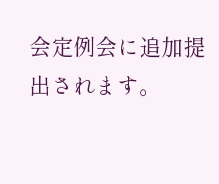会定例会に追加提出されます。